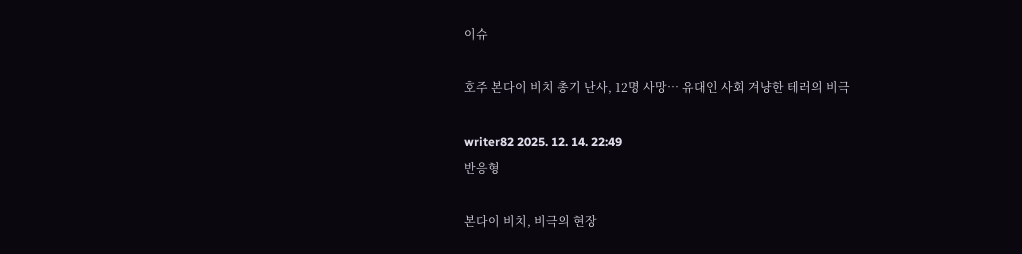이슈

호주 본다이 비치 총기 난사, 12명 사망… 유대인 사회 겨냥한 테러의 비극

writer82 2025. 12. 14. 22:49
반응형

본다이 비치, 비극의 현장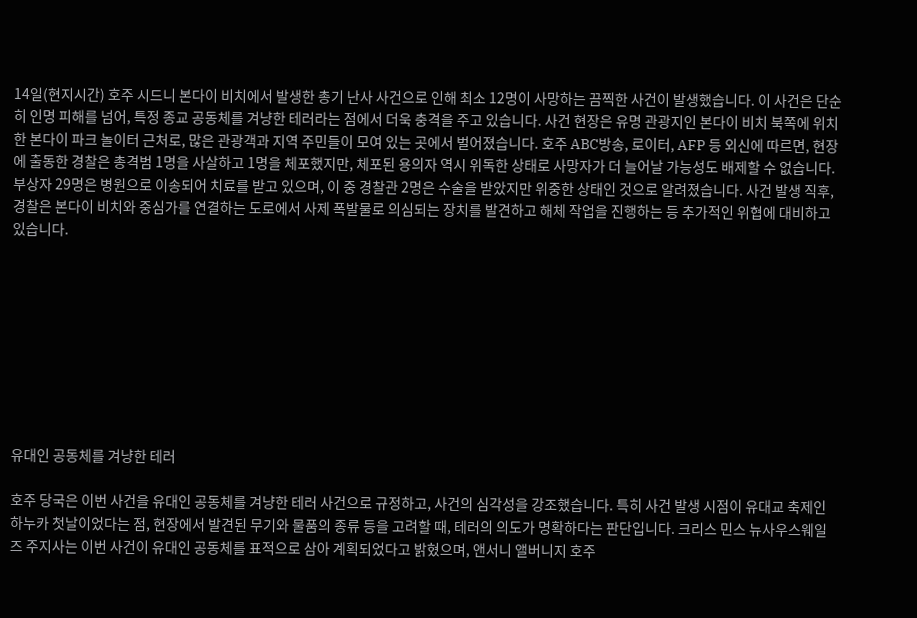14일(현지시간) 호주 시드니 본다이 비치에서 발생한 총기 난사 사건으로 인해 최소 12명이 사망하는 끔찍한 사건이 발생했습니다. 이 사건은 단순히 인명 피해를 넘어, 특정 종교 공동체를 겨냥한 테러라는 점에서 더욱 충격을 주고 있습니다. 사건 현장은 유명 관광지인 본다이 비치 북쪽에 위치한 본다이 파크 놀이터 근처로, 많은 관광객과 지역 주민들이 모여 있는 곳에서 벌어졌습니다. 호주 ABC방송, 로이터, AFP 등 외신에 따르면, 현장에 출동한 경찰은 총격범 1명을 사살하고 1명을 체포했지만, 체포된 용의자 역시 위독한 상태로 사망자가 더 늘어날 가능성도 배제할 수 없습니다. 부상자 29명은 병원으로 이송되어 치료를 받고 있으며, 이 중 경찰관 2명은 수술을 받았지만 위중한 상태인 것으로 알려졌습니다. 사건 발생 직후, 경찰은 본다이 비치와 중심가를 연결하는 도로에서 사제 폭발물로 의심되는 장치를 발견하고 해체 작업을 진행하는 등 추가적인 위협에 대비하고 있습니다.









유대인 공동체를 겨냥한 테러

호주 당국은 이번 사건을 유대인 공동체를 겨냥한 테러 사건으로 규정하고, 사건의 심각성을 강조했습니다. 특히 사건 발생 시점이 유대교 축제인 하누카 첫날이었다는 점, 현장에서 발견된 무기와 물품의 종류 등을 고려할 때, 테러의 의도가 명확하다는 판단입니다. 크리스 민스 뉴사우스웨일즈 주지사는 이번 사건이 유대인 공동체를 표적으로 삼아 계획되었다고 밝혔으며, 앤서니 앨버니지 호주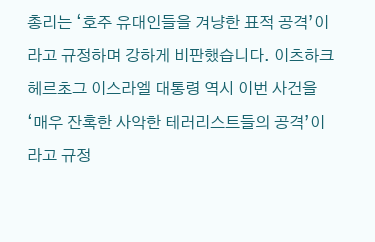총리는 ‘호주 유대인들을 겨냥한 표적 공격’이라고 규정하며 강하게 비판했습니다. 이츠하크 헤르초그 이스라엘 대통령 역시 이번 사건을 ‘매우 잔혹한 사악한 테러리스트들의 공격’이라고 규정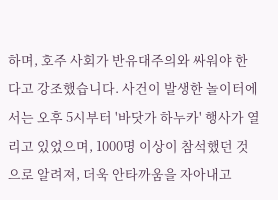하며, 호주 사회가 반유대주의와 싸워야 한다고 강조했습니다. 사건이 발생한 놀이터에서는 오후 5시부터 '바닷가 하누카' 행사가 열리고 있었으며, 1000명 이상이 참석했던 것으로 알려져, 더욱 안타까움을 자아내고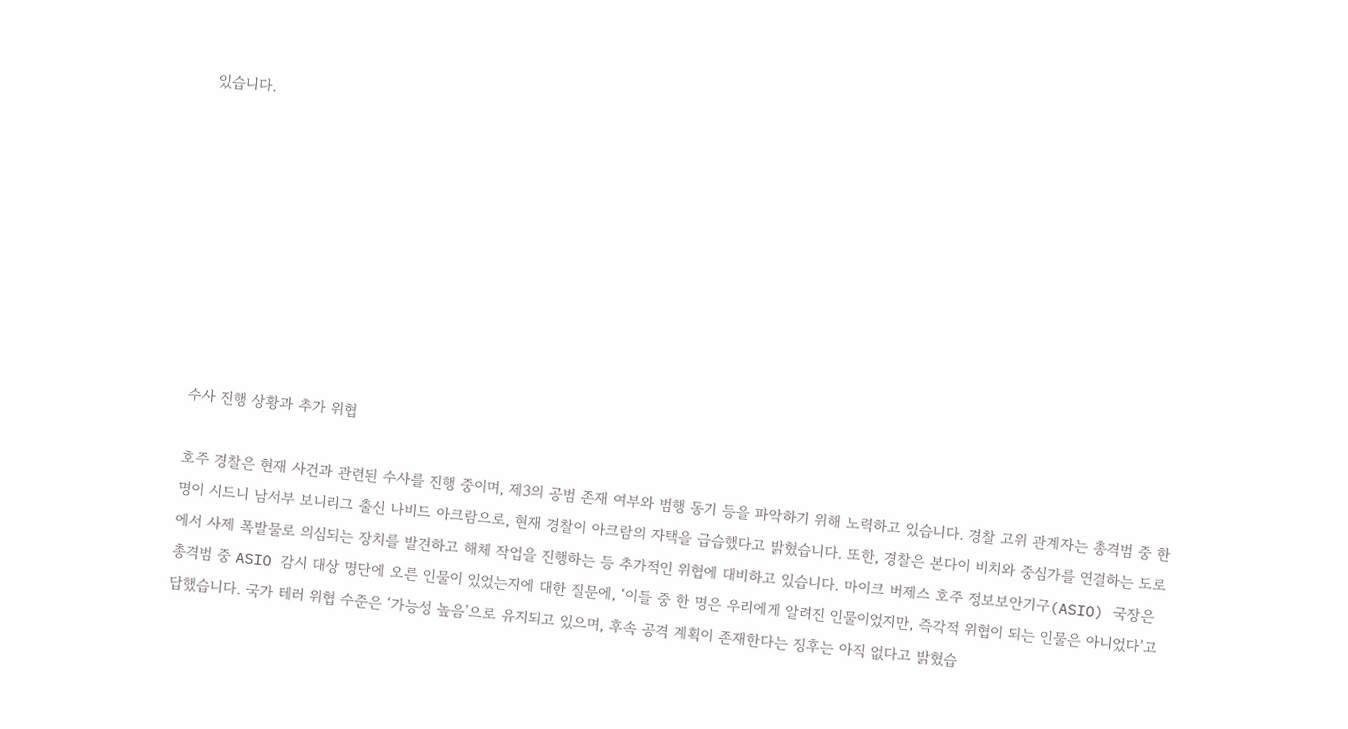있습니다.









수사 진행 상황과 추가 위협

호주 경찰은 현재 사건과 관련된 수사를 진행 중이며, 제3의 공범 존재 여부와 범행 동기 등을 파악하기 위해 노력하고 있습니다. 경찰 고위 관계자는 총격범 중 한 명이 시드니 남서부 보니리그 출신 나비드 아크람으로, 현재 경찰이 아크람의 자택을 급습했다고 밝혔습니다. 또한, 경찰은 본다이 비치와 중심가를 연결하는 도로에서 사제 폭발물로 의심되는 장치를 발견하고 해체 작업을 진행하는 등 추가적인 위협에 대비하고 있습니다. 마이크 버제스 호주 정보보안기구(ASIO) 국장은 총격범 중 ASIO 감시 대상 명단에 오른 인물이 있었는지에 대한 질문에, ‘이들 중 한 명은 우리에게 알려진 인물이었지만, 즉각적 위협이 되는 인물은 아니었다’고 답했습니다. 국가 테러 위협 수준은 ‘가능성 높음’으로 유지되고 있으며, 후속 공격 계획이 존재한다는 징후는 아직 없다고 밝혔습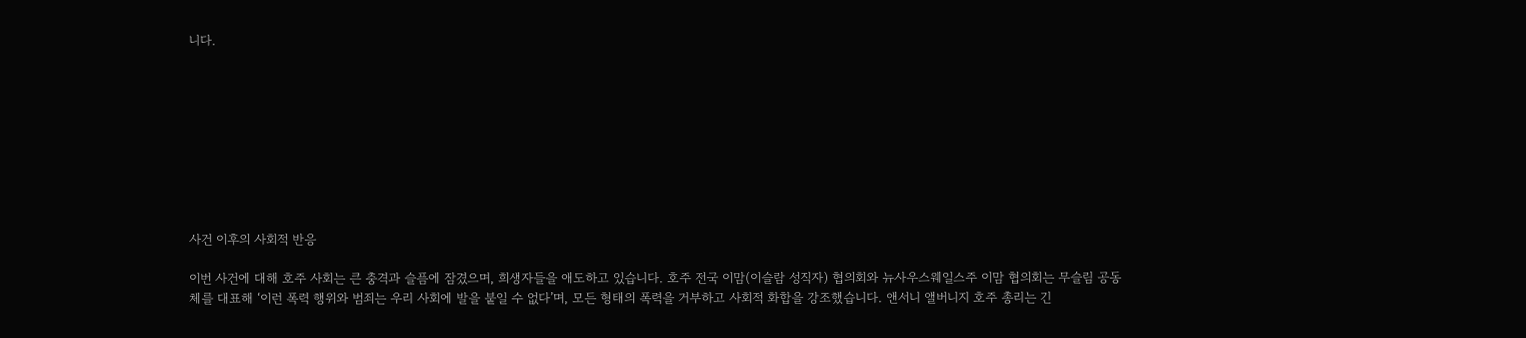니다.









사건 이후의 사회적 반응

이번 사건에 대해 호주 사회는 큰 충격과 슬픔에 잠겼으며, 희생자들을 애도하고 있습니다. 호주 전국 이맘(이슬람 성직자) 협의회와 뉴사우스웨일스주 이맘 협의회는 무슬림 공동체를 대표해 ‘이런 폭력 행위와 범죄는 우리 사회에 발을 붙일 수 없다’며, 모든 형태의 폭력을 거부하고 사회적 화합을 강조했습니다. 앤서니 앨버니지 호주 총리는 긴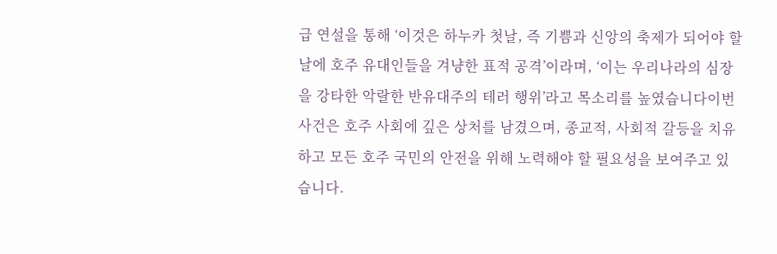급 연설을 통해 ‘이것은 하누카 첫날, 즉 기쁨과 신앙의 축제가 되어야 할 날에 호주 유대인들을 겨냥한 표적 공격’이라며, ‘이는 우리나라의 심장을 강타한 악랄한 반유대주의 테러 행위’라고 목소리를 높였습니다이번 사건은 호주 사회에 깊은 상처를 남겼으며, 종교적, 사회적 갈등을 치유하고 모든 호주 국민의 안전을 위해 노력해야 할 필요성을 보여주고 있습니다.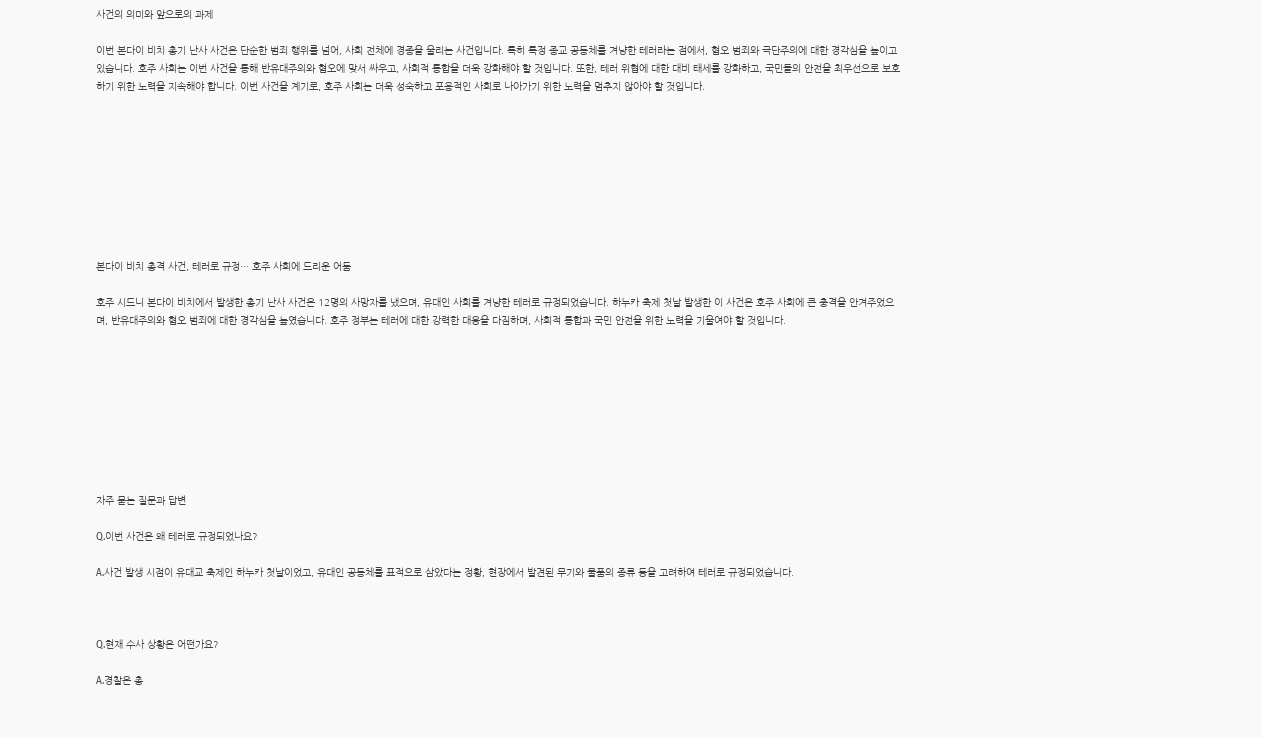사건의 의미와 앞으로의 과제

이번 본다이 비치 총기 난사 사건은 단순한 범죄 행위를 넘어, 사회 전체에 경종을 울리는 사건입니다. 특히 특정 종교 공동체를 겨냥한 테러라는 점에서, 혐오 범죄와 극단주의에 대한 경각심을 높이고 있습니다. 호주 사회는 이번 사건을 통해 반유대주의와 혐오에 맞서 싸우고, 사회적 통합을 더욱 강화해야 할 것입니다. 또한, 테러 위협에 대한 대비 태세를 강화하고, 국민들의 안전을 최우선으로 보호하기 위한 노력을 지속해야 합니다. 이번 사건을 계기로, 호주 사회는 더욱 성숙하고 포용적인 사회로 나아가기 위한 노력을 멈추지 않아야 할 것입니다.









본다이 비치 총격 사건, 테러로 규정… 호주 사회에 드리운 어둠

호주 시드니 본다이 비치에서 발생한 총기 난사 사건은 12명의 사망자를 냈으며, 유대인 사회를 겨냥한 테러로 규정되었습니다. 하누카 축제 첫날 발생한 이 사건은 호주 사회에 큰 충격을 안겨주었으며, 반유대주의와 혐오 범죄에 대한 경각심을 높였습니다. 호주 정부는 테러에 대한 강력한 대응을 다짐하며, 사회적 통합과 국민 안전을 위한 노력을 기울여야 할 것입니다.









자주 묻는 질문과 답변

Q.이번 사건은 왜 테러로 규정되었나요?

A.사건 발생 시점이 유대교 축제인 하누카 첫날이었고, 유대인 공동체를 표적으로 삼았다는 정황, 현장에서 발견된 무기와 물품의 종류 등을 고려하여 테러로 규정되었습니다.



Q.현재 수사 상황은 어떤가요?

A.경찰은 총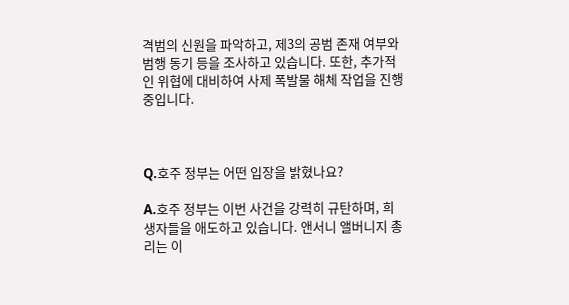격범의 신원을 파악하고, 제3의 공범 존재 여부와 범행 동기 등을 조사하고 있습니다. 또한, 추가적인 위협에 대비하여 사제 폭발물 해체 작업을 진행 중입니다.



Q.호주 정부는 어떤 입장을 밝혔나요?

A.호주 정부는 이번 사건을 강력히 규탄하며, 희생자들을 애도하고 있습니다. 앤서니 앨버니지 총리는 이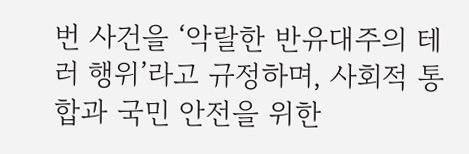번 사건을 ‘악랄한 반유대주의 테러 행위’라고 규정하며, 사회적 통합과 국민 안전을 위한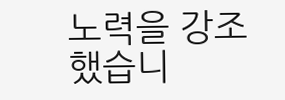노력을 강조했습니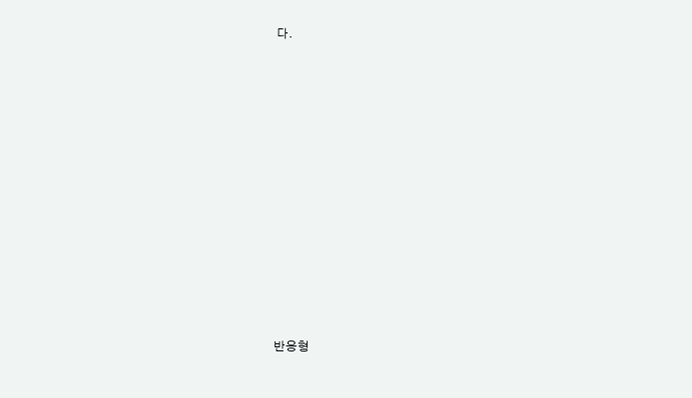다.













반응형